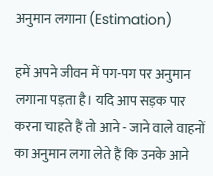अनुमान लगाना (Estimation)

हमें अपने जीवन में पग-पग पर अनुमान लगाना पड़ता है। यदि आप सड़क पार करना चाहते हैं तो आने - जाने वाले वाहनों का अनुमान लगा लेते हैं कि उनके आने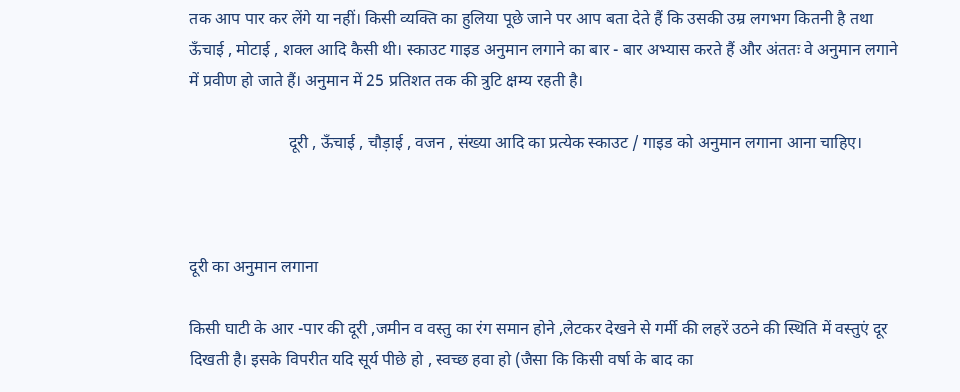तक आप पार कर लेंगे या नहीं। किसी व्यक्ति का हुलिया पूछे जाने पर आप बता देते हैं कि उसकी उम्र लगभग कितनी है तथा ऊँचाई , मोटाई , शक्ल आदि कैसी थी। स्काउट गाइड अनुमान लगाने का बार - बार अभ्यास करते हैं और अंततः वे अनुमान लगाने में प्रवीण हो जाते हैं। अनुमान में 25 प्रतिशत तक की त्रुटि क्षम्य रहती है।

                        दूरी , ऊँचाई , चौड़ाई , वजन , संख्या आदि का प्रत्येक स्काउट / गाइड को अनुमान लगाना आना चाहिए।



दूरी का अनुमान लगाना

किसी घाटी के आर -पार की दूरी ,जमीन व वस्तु का रंग समान होने ,लेटकर देखने से गर्मी की लहरें उठने की स्थिति में वस्तुएं दूर दिखती है। इसके विपरीत यदि सूर्य पीछे हो , स्वच्छ हवा हो (जैसा कि किसी वर्षा के बाद का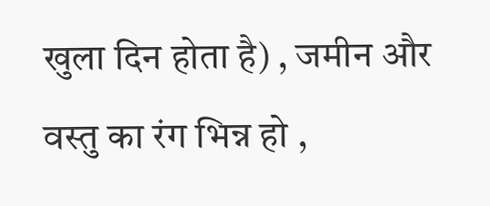खुला दिन होता है) , जमीन और वस्तु का रंग भिन्न हो ,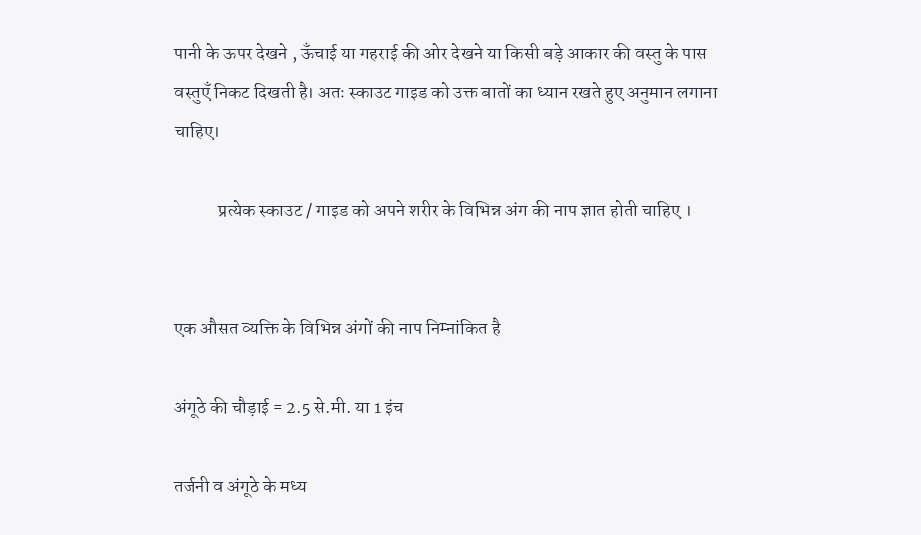पानी के ऊपर देखने , ऊँचाई या गहराई की ओर देखने या किसी बड़े आकार की वस्तु के पास वस्तुएँ निकट दिखती है। अतः स्काउट गाइड को उक्त बातों का ध्यान रखते हुए अनुमान लगाना चाहिए।

            प्रत्येक स्काउट / गाइड को अपने शरीर के विभिन्न अंग की नाप ज्ञात होती चाहिए ।


एक औसत व्यक्ति के विभिन्न अंगों की नाप निम्नांकित है

अंगूठे की चौड़ाई = 2.5 से.मी. या 1 इंच

तर्जनी व अंगूठे के मध्य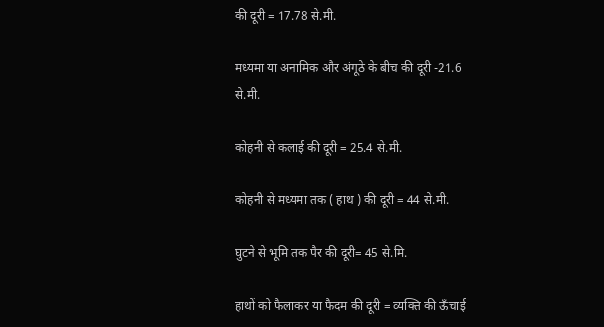की दूरी = 17.78 से.मी.

मध्यमा या अनामिक और अंगूठे के बीच की दूरी -21.6       से.मी.

कोहनी से कलाई की दूरी = 25.4 से.मी.

कोहनी से मध्यमा तक ( हाथ ) की दूरी = 44 से.मी.

घुटने से भूमि तक पैर की दूरी= 45 से.मि.

हाथों को फैलाकर या फैदम की दूरी = व्यक्ति की ऊँचाई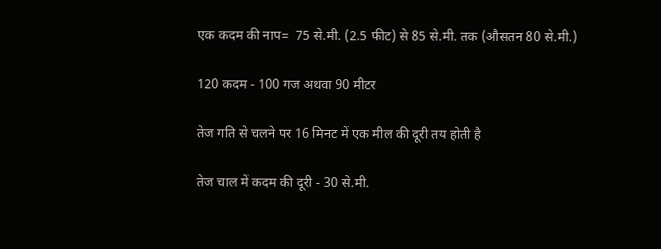एक कदम की नाप=  75 से.मी. (2.5 फीट) से 85 से.मी. तक (औसतन 80 से.मी.)

120 कदम - 100 गज अथवा 90 मीटर

तेज गति से चलने पर 16 मिनट में एक मील की दूरी तय होती है

तेज चाल में कदम की दूरी - 30 से.मी.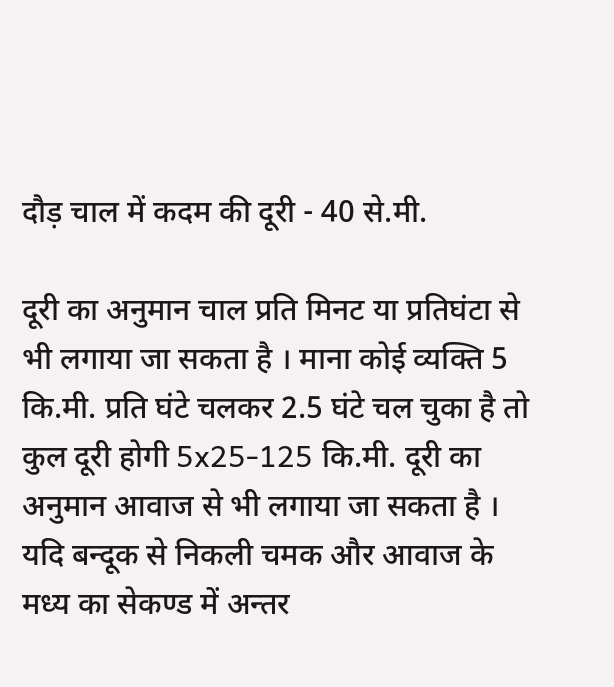दौड़ चाल में कदम की दूरी - 40 से.मी.

दूरी का अनुमान चाल प्रति मिनट या प्रतिघंटा से भी लगाया जा सकता है । माना कोई व्यक्ति 5 कि.मी. प्रति घंटे चलकर 2.5 घंटे चल चुका है तो कुल दूरी होगी 5x25-125 कि.मी. दूरी का अनुमान आवाज से भी लगाया जा सकता है । यदि बन्दूक से निकली चमक और आवाज के मध्य का सेकण्ड में अन्तर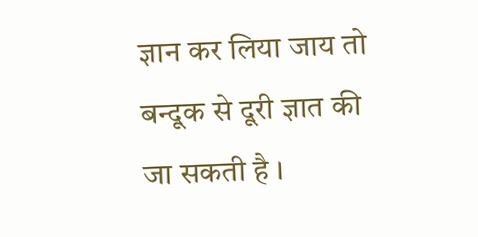ज्ञान कर लिया जाय तो बन्दूक से दूरी ज्ञात की जा सकती है ।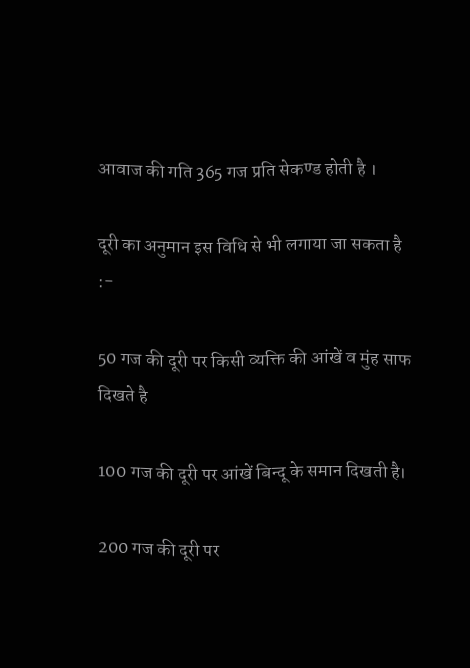आवाज की गति 365 गज प्रति सेकण्ड होती है ।

दूरी का अनुमान इस विधि से भी लगाया जा सकता है :-

50 गज की दूरी पर किसी व्यक्ति की आंखें व मुंह साफ दिखते है

100 गज की दूरी पर आंखें बिन्दू के समान दिखती है।

200 गज की दूरी पर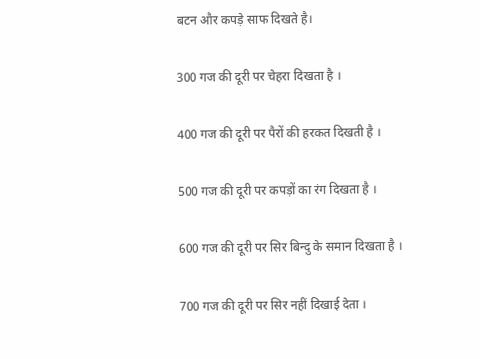बटन और कपड़े साफ दिखते है।

300 गज की दूरी पर चेहरा दिखता है ।

400 गज की दूरी पर पैरों की हरकत दिखती है ।

500 गज की दूरी पर कपड़ों का रंग दिखता है ।

600 गज की दूरी पर सिर बिन्दु के समान दिखता है ।

700 गज की दूरी पर सिर नहीं दिखाई देता ।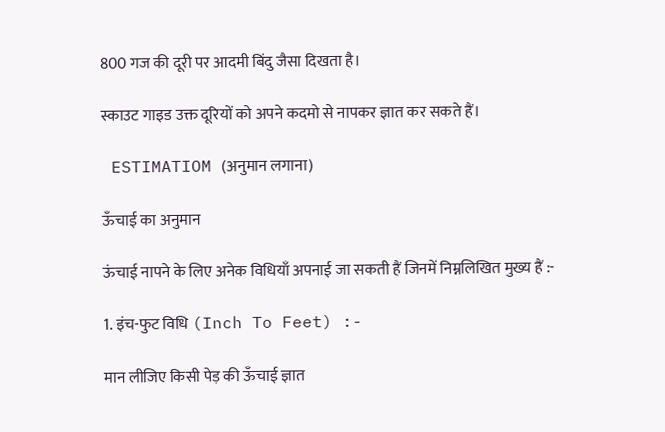800 गज की दूरी पर आदमी बिंदु जैसा दिखता है।

स्काउट गाइड उक्त दूरियों को अपने कदमो से नापकर ज्ञात कर सकते हैं।

 ESTIMATIOM (अनुमान लगाना)

ऊँचाई का अनुमान

ऊंचाई नापने के लिए अनेक विधियाँ अपनाई जा सकती हैं जिनमें निम्नलिखित मुख्य हैं :-

1. इंच-फुट विधि (Inch To Feet) :-

मान लीजिए किसी पेड़ की ऊँचाई ज्ञात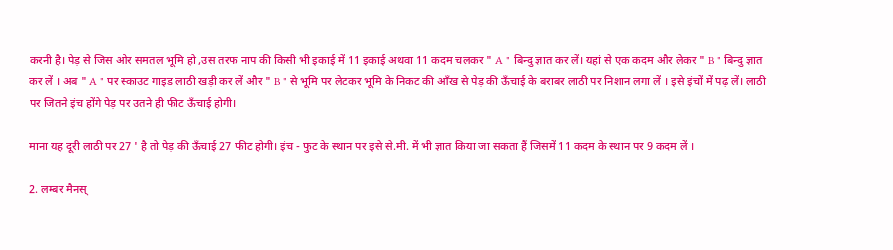करनी है। पेड़ से जिस ओर समतल भूमि हो ,उस तरफ नाप की किसी भी इकाई में 11 इकाई अथवा 11 कदम चलकर " A " बिन्दु ज्ञात कर लें। यहां से एक कदम और लेकर " B " बिन्दु ज्ञात कर लें । अब " A " पर स्काउट गाइड लाठी खड़ी कर लें और " B " से भूमि पर लेटकर भूमि के निकट की आँख से पेड़ की ऊँचाई के बराबर लाठी पर निशान लगा लें । इसे इंचों में पढ़ लें। लाठी पर जितने इंच होंगे पेड़ पर उतने ही फीट ऊँचाई होगी।

माना यह दूरी लाठी पर 27 ' है तो पेड़ की ऊँचाई 27 फीट होगी। इंच - फुट के स्थान पर इसे से.मी. में भी ज्ञात किया जा सकता हैं जिसमें 11 कदम के स्थान पर 9 कदम लें ।

2. लम्बर मैनस्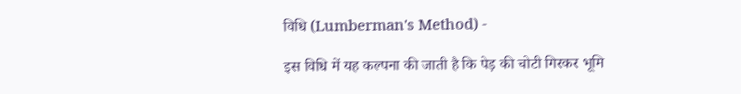विधि (Lumberman's Method) -

इस विधि में यह कल्पना की जाती है कि पेड़ की चोटी गिरकर भूमि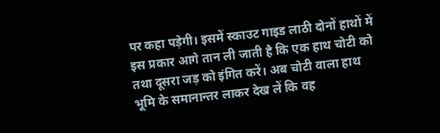पर कहा पड़ेगी। इसमें स्काउट गाइड लाठी दोनों हाथों में इस प्रकार आगे तान ली जाती है कि एक हाथ चोटी को तथा दूसरा जड़ को इंगित करें। अब चोटी वाला हाथ भूमि के समानान्तर लाकर देख लें कि वह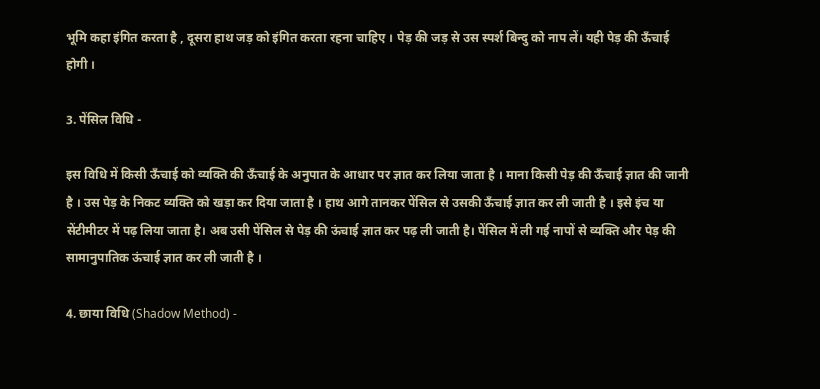भूमि कहा इंगित करता है , दूसरा हाथ जड़ को इंगित करता रहना चाहिए । पेड़ की जड़ से उस स्पर्श बिन्दु को नाप लें। यही पेड़ की ऊँचाई होगी ।

3. पेंसिल विधि -

इस विधि में किसी ऊँचाई को व्यक्ति की ऊँचाई के अनुपात के आधार पर ज्ञात कर लिया जाता है । माना किसी पेड़ की ऊँचाई ज्ञात की जानी है । उस पेड़ के निकट व्यक्ति को खड़ा कर दिया जाता है । हाथ आगे तानकर पेंसिल से उसकी ऊँचाई ज्ञात कर ली जाती है । इसे इंच या सेंटीमीटर में पढ़ लिया जाता है। अब उसी पेंसिल से पेड़ की ऊंचाई ज्ञात कर पढ़ ली जाती है। पेंसिल में ली गई नापों से व्यक्ति और पेड़ की सामानुपातिक ऊंचाई ज्ञात कर ली जाती है ।

4. छाया विधि (Shadow Method) -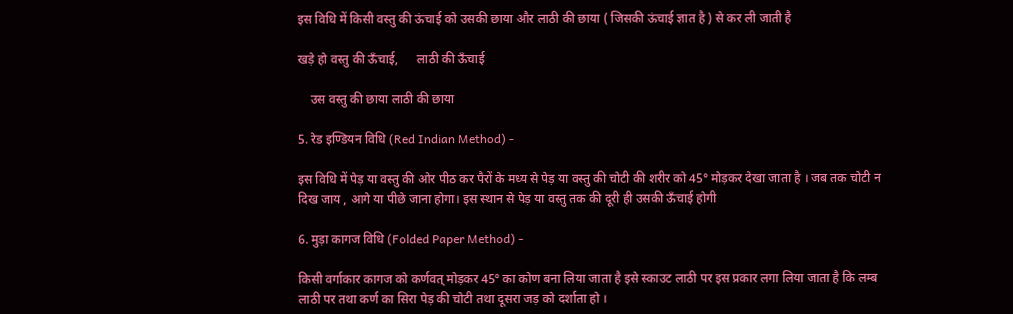इस विधि में किसी वस्तु की ऊंचाई को उसकी छाया और लाठी की छाया ( जिसकी ऊंचाई ज्ञात है ) से कर ली जाती है

खड़े हो वस्तु की ऊँचाई,      लाठी की ऊँचाई

    उस वस्तु की छाया लाठी की छाया

5. रेड इण्डियन विधि (Red Indian Method) -

इस विधि में पेड़ या वस्तु की ओर पीठ कर पैरों के मध्य से पेड़ या वस्तु की चोटी की शरीर को 45° मोड़कर देखा जाता है । जब तक चोटी न दिख जाय , आगे या पीछे जाना होगा। इस स्थान से पेड़ या वस्तु तक की दूरी ही उसकी ऊँचाई होगी

6. मुड़ा कागज विधि (Folded Paper Method) -

किसी वर्गाकार कागज को कर्णवत् मोड़कर 45° का कोण बना लिया जाता है इसे स्काउट लाठी पर इस प्रकार लगा लिया जाता है कि लम्ब लाठी पर तथा कर्ण का सिरा पेड़ की चोटी तथा दूसरा जड़ को दर्शाता हो ।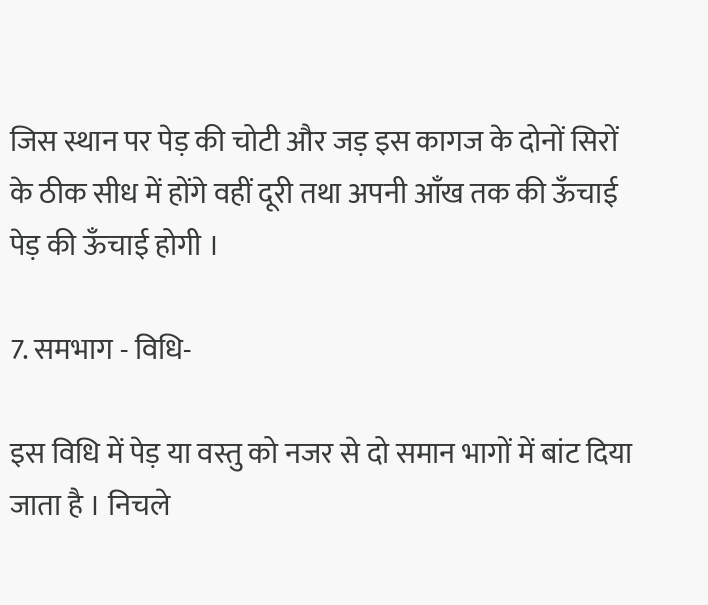जिस स्थान पर पेड़ की चोटी और जड़ इस कागज के दोनों सिरों के ठीक सीध में होंगे वहीं दूरी तथा अपनी आँख तक की ऊँचाई पेड़ की ऊँचाई होगी ।

7. समभाग - विधि-

इस विधि में पेड़ या वस्तु को नजर से दो समान भागों में बांट दिया जाता है । निचले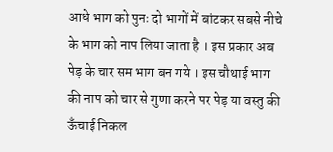आधे भाग को पुनः दो भागों में बांटकर सबसे नीचे के भाग को नाप लिया जाता है । इस प्रकार अब पेड़ के चार सम भाग बन गये । इस चौथाई भाग की नाप को चार से गुणा करने पर पेड़ या वस्तु की ऊँचाई निकल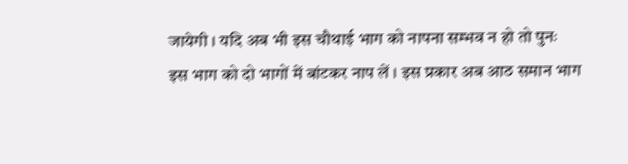जायेगी । यदि अब भी इस चौथाई भाग को नापना सम्भव न हो तो पुनः इस भाग को दो भागों में बांटकर नाप लें । इस प्रकार अब आठ समान भाग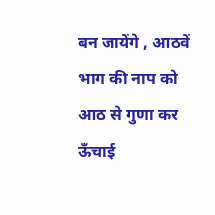बन जायेंगे , आठवें भाग की नाप को आठ से गुणा कर ऊँचाई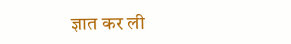ज्ञात कर ली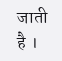जाती है ।